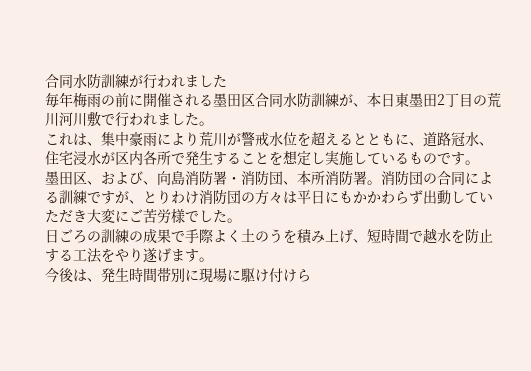合同水防訓練が行われました
毎年梅雨の前に開催される墨田区合同水防訓練が、本日東墨田2丁目の荒川河川敷で行われました。
これは、集中豪雨により荒川が警戒水位を超えるとともに、道路冠水、住宅浸水が区内各所で発生することを想定し実施しているものです。
墨田区、および、向島消防署・消防団、本所消防署。消防団の合同による訓練ですが、とりわけ消防団の方々は平日にもかかわらず出動していただき大変にご苦労様でした。
日ごろの訓練の成果で手際よく土のうを積み上げ、短時間で越水を防止する工法をやり遂げます。
今後は、発生時間帯別に現場に駆け付けら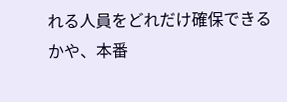れる人員をどれだけ確保できるかや、本番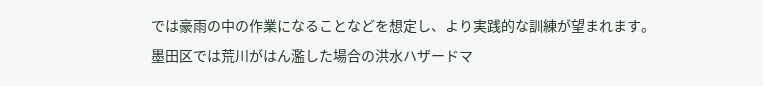では豪雨の中の作業になることなどを想定し、より実践的な訓練が望まれます。
墨田区では荒川がはん濫した場合の洪水ハザードマ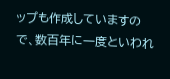ップも作成していますので、数百年に一度といわれ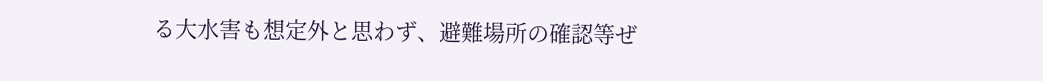る大水害も想定外と思わず、避難場所の確認等ぜ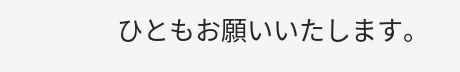ひともお願いいたします。